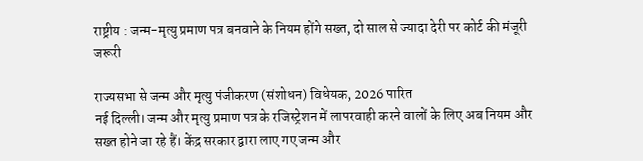राष्ट्रीय : जन्म-मृत्यु प्रमाण पत्र बनवाने के नियम होंगे सख्त, दो साल से ज्यादा देरी पर कोर्ट की मंजूरी जरूरी

राज्यसभा से जन्म और मृत्यु पंजीकरण (संशोधन) विधेयक, 2026 पारित
नई दिल्ली। जन्म और मृत्यु प्रमाण पत्र के रजिस्ट्रेशन में लापरवाही करने वालों के लिए अब नियम और सख्त होने जा रहे हैं। केंद्र सरकार द्वारा लाए गए जन्म और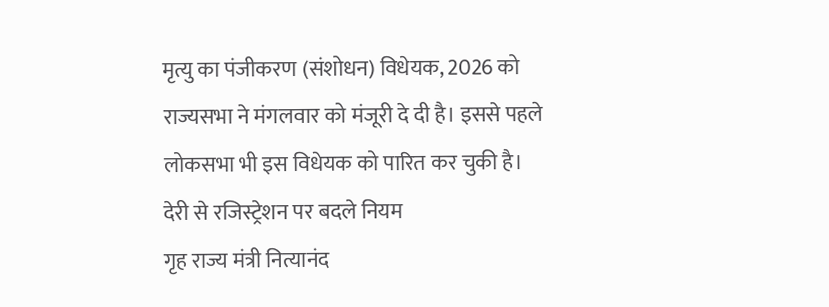मृत्यु का पंजीकरण (संशोधन) विधेयक, 2026 को राज्यसभा ने मंगलवार को मंजूरी दे दी है। इससे पहले लोकसभा भी इस विधेयक को पारित कर चुकी है।
देरी से रजिस्ट्रेशन पर बदले नियम
गृह राज्य मंत्री नित्यानंद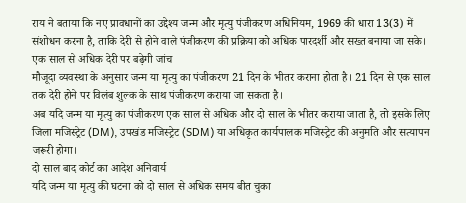राय ने बताया कि नए प्रावधानों का उद्देश्य जन्म और मृत्यु पंजीकरण अधिनियम, 1969 की धारा 13(3) में संशोधन करना है, ताकि देरी से होने वाले पंजीकरण की प्रक्रिया को अधिक पारदर्शी और सख्त बनाया जा सके।
एक साल से अधिक देरी पर बढ़ेगी जांच
मौजूदा व्यवस्था के अनुसार जन्म या मृत्यु का पंजीकरण 21 दिन के भीतर कराना होता है। 21 दिन से एक साल तक देरी होने पर विलंब शुल्क के साथ पंजीकरण कराया जा सकता है।
अब यदि जन्म या मृत्यु का पंजीकरण एक साल से अधिक और दो साल के भीतर कराया जाता है, तो इसके लिए जिला मजिस्ट्रेट (DM), उपखंड मजिस्ट्रेट (SDM) या अधिकृत कार्यपालक मजिस्ट्रेट की अनुमति और सत्यापन जरूरी होगा।
दो साल बाद कोर्ट का आदेश अनिवार्य
यदि जन्म या मृत्यु की घटना को दो साल से अधिक समय बीत चुका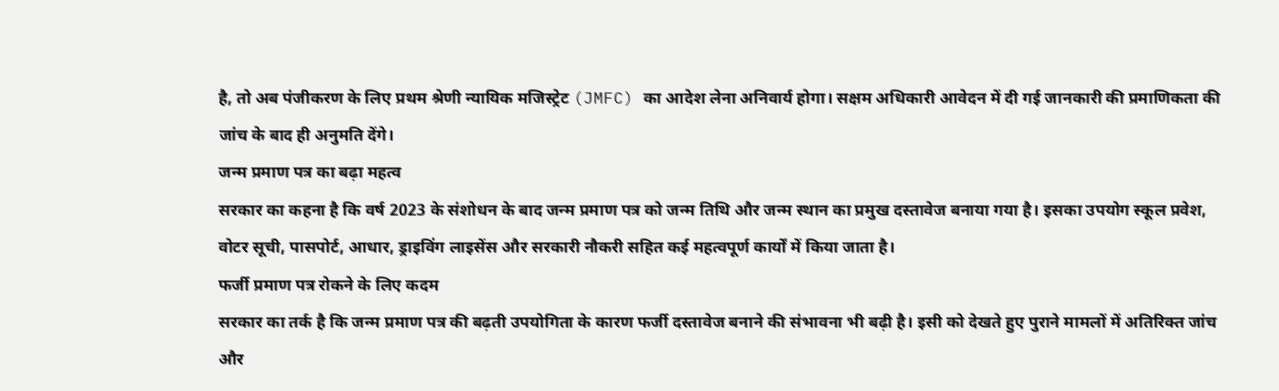है, तो अब पंजीकरण के लिए प्रथम श्रेणी न्यायिक मजिस्ट्रेट (JMFC) का आदेश लेना अनिवार्य होगा। सक्षम अधिकारी आवेदन में दी गई जानकारी की प्रमाणिकता की जांच के बाद ही अनुमति देंगे।
जन्म प्रमाण पत्र का बढ़ा महत्व
सरकार का कहना है कि वर्ष 2023 के संशोधन के बाद जन्म प्रमाण पत्र को जन्म तिथि और जन्म स्थान का प्रमुख दस्तावेज बनाया गया है। इसका उपयोग स्कूल प्रवेश, वोटर सूची, पासपोर्ट, आधार, ड्राइविंग लाइसेंस और सरकारी नौकरी सहित कई महत्वपूर्ण कार्यों में किया जाता है।
फर्जी प्रमाण पत्र रोकने के लिए कदम
सरकार का तर्क है कि जन्म प्रमाण पत्र की बढ़ती उपयोगिता के कारण फर्जी दस्तावेज बनाने की संभावना भी बढ़ी है। इसी को देखते हुए पुराने मामलों में अतिरिक्त जांच और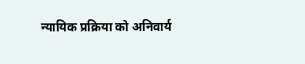न्यायिक प्रक्रिया को अनिवार्य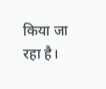किया जा रहा है।